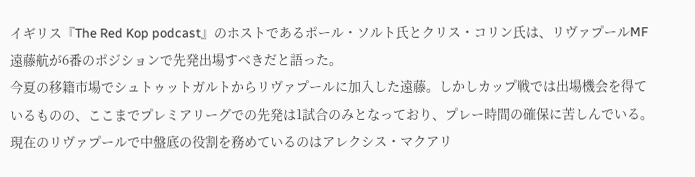イギリス『The Red Kop podcast』のホストであるポール・ソルト氏とクリス・コリン氏は、リヴァプールMF遠藤航が6番のポジションで先発出場すべきだと語った。
今夏の移籍市場でシュトゥットガルトからリヴァプールに加入した遠藤。しかしカップ戦では出場機会を得ているものの、ここまでプレミアリーグでの先発は1試合のみとなっており、プレー時間の確保に苦しんでいる。
現在のリヴァプールで中盤底の役割を務めているのはアレクシス・マクアリ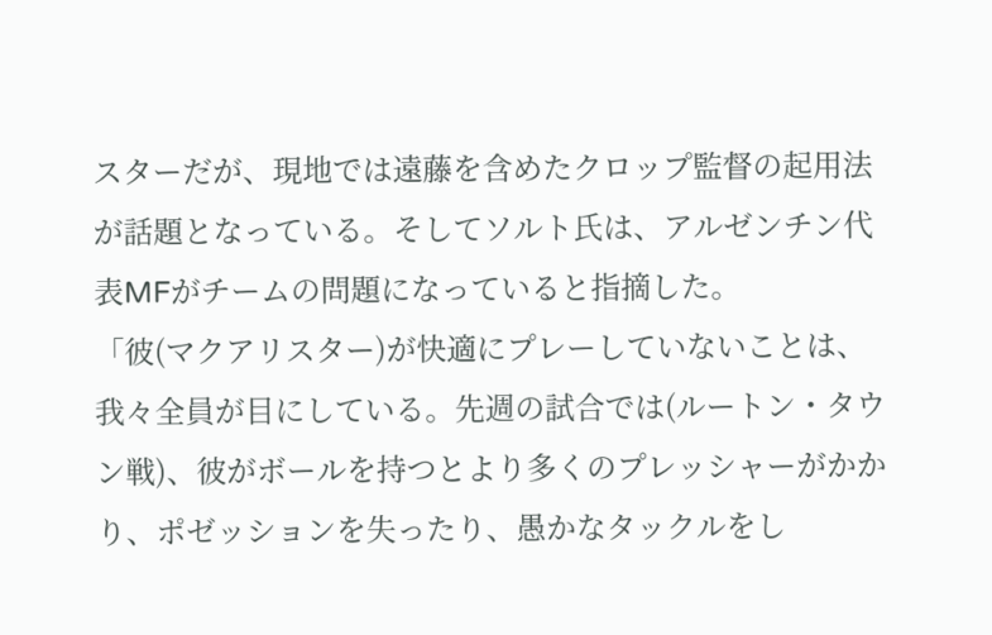スターだが、現地では遠藤を含めたクロップ監督の起用法が話題となっている。そしてソルト氏は、アルゼンチン代表MFがチームの問題になっていると指摘した。
「彼(マクアリスター)が快適にプレーしていないことは、我々全員が目にしている。先週の試合では(ルートン・タウン戦)、彼がボールを持つとより多くのプレッシャーがかかり、ポゼッションを失ったり、愚かなタックルをし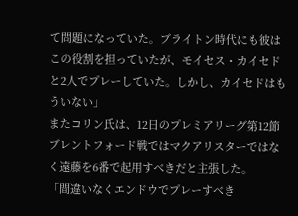て問題になっていた。ブライトン時代にも彼はこの役割を担っていたが、モイセス・カイセドと2人でプレーしていた。しかし、カイセドはもういない」
またコリン氏は、12日のプレミアリーグ第12節ブレントフォード戦ではマクアリスターではなく遠藤を6番で起用すべきだと主張した。
「間違いなくエンドウでプレーすべき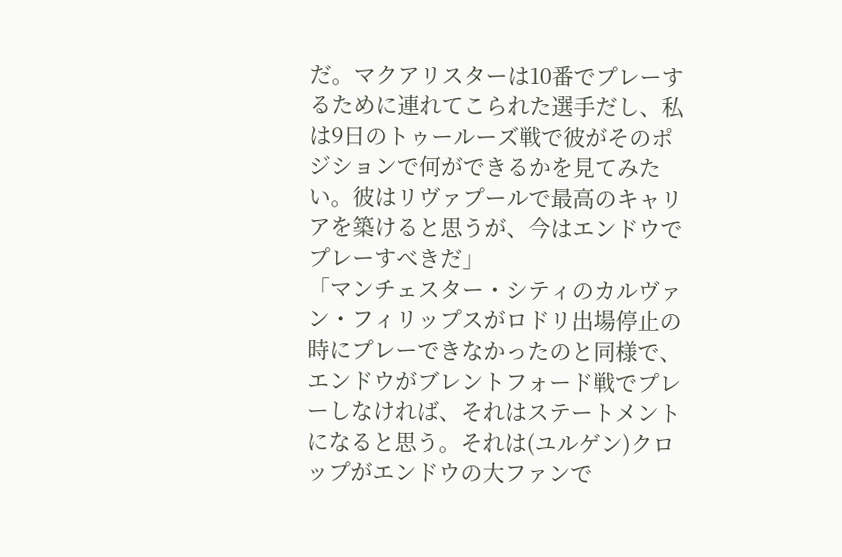だ。マクアリスターは10番でプレーするために連れてこられた選手だし、私は9日のトゥールーズ戦で彼がそのポジションで何ができるかを見てみたい。彼はリヴァプールで最高のキャリアを築けると思うが、今はエンドウでプレーすべきだ」
「マンチェスター・シティのカルヴァン・フィリップスがロドリ出場停止の時にプレーできなかったのと同様で、エンドウがブレントフォード戦でプレーしなければ、それはステートメントになると思う。それは(ユルゲン)クロップがエンドウの大ファンで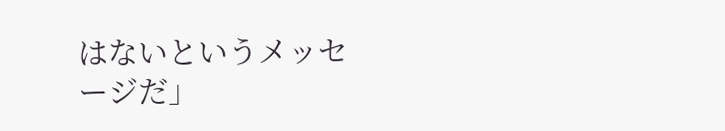はないというメッセージだ」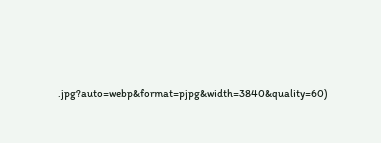.jpg?auto=webp&format=pjpg&width=3840&quality=60)